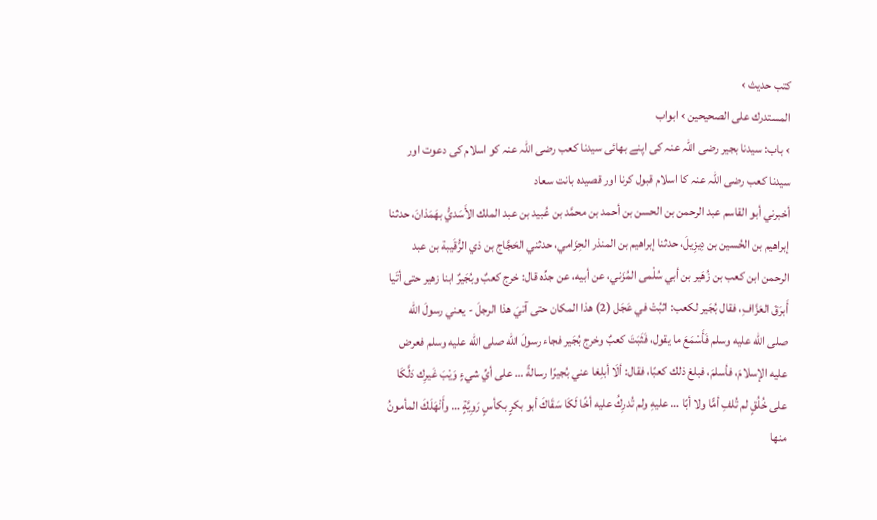کتب حدیث ›
المستدرك على الصحيحين › ابواب
› باب: سیدنا بجیر رضی اللہ عنہ کی اپنے بھائی سیدنا کعب رضی اللہ عنہ کو اسلام کی دعوت اور سیدنا کعب رضی اللہ عنہ کا اسلام قبول کرنا اور قصیدہ بانت سعاد
أخبرني أبو القاسم عبد الرحمن بن الحسن بن أحمد بن محمَّد بن عُبيد بن عبد الملك الأَسَديُّ بهَمَذانَ، حدثنا إبراهيم بن الحُسين بن دِيزِيلَ، حدثنا إبراهيم بن المنذر الحِزَامي، حدثني الحَجَّاج بن ذي الرُّقَيبة بن عبد الرحمن ابن كعب بن زُهَير بن أبي سُلْمى المُزَني، عن أبيه، عن جدِّه قال: خرج كعبٌ وبُجَيرٌ ابنا زهير حتى أتَيا أَبرَقَ العَزَّافِ، فقال بُجَير لكعب: اثبُتْ في عَجَل (2) هذا المكان حتى آتيَ هذا الرجلَ - يعني رسولَ الله صلى الله عليه وسلم فَأَسْمَعَ ما يقول، فَثَبَتَ كعبٌ وخرج بُجَير فجاء رسولَ الله صلى الله عليه وسلم فعرض عليه الإسلامَ، فأسلمَ، فبلغ ذلك كعبًا، فقال: ألَا أبلِغا عني بُجيرًا رسالةً … على أيِّ شيءٍ وَيْبَ غَيرِك دَلَّكَا على خُلُقٍ لم تُلفِ أمًّا ولا أبًا … عليهِ ولم تُدرِكُ عليه أخًا لَكَا سَقَاكَ أبو بكرٍ بكأسٍ رَوِيَّةٍ … وأَنْهَلَكَ المأمونُ منها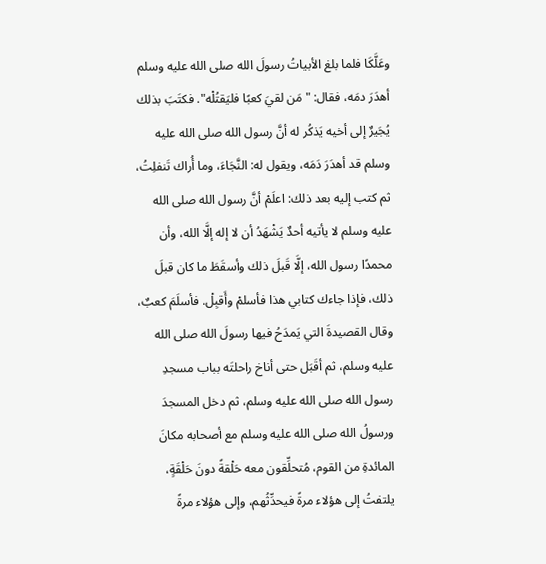وعَلَّكَا فلما بلغ الأبياتُ رسولَ الله صلى الله عليه وسلم أهدَرَ دمَه، فقال: "مَن لقيَ كعبًا فليَقتُلْه". فكتَبَ بذلك يُجَيرٌ إلى أخيه يَذكُر له أنَّ رسول الله صلى الله عليه وسلم قد أهدَرَ دَمَه، ويقول له: النَّجَاءَ، وما أُراك تَنفلِتُ، ثم كتب إليه بعد ذلك: اعلَمْ أنَّ رسول الله صلى الله عليه وسلم لا يأتيه أحدٌ يَشْهَدُ أن لا إله إلَّا الله، وأن محمدًا رسول الله، إلَّا قَبلَ ذلك وأسقَطَ ما كان قبلَ ذلك، فإذا جاءك كتابي هذا فأسلمْ وأَقبِلْ. فأسلَمَ كعبٌ، وقال القصيدةَ التي يَمدَحُ فيها رسولَ الله صلى الله عليه وسلم، ثم أقَبَل حتى أناخ راحلتَه بباب مسجدِ رسول الله صلى الله عليه وسلم، ثم دخل المسجدَ ورسولُ الله صلى الله عليه وسلم مع أصحابه مكانَ المائدةِ من القوم، مُتحلِّقون معه حَلْقةً دونَ حَلْقَةٍ، يلتفتُ إلى هؤلاء مرةً فيحدِّثُهم، وإلى هؤلاء مرةً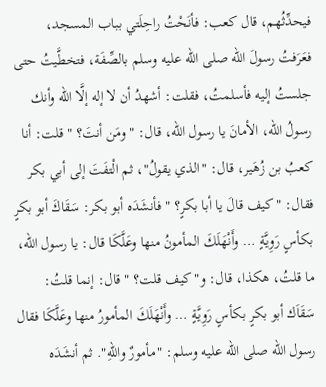فيحدِّثُهم، قال كعب: فأنَحْتُ راحِلَتي بباب المسجد، فعَرَفتُ رسولَ الله صلى الله عليه وسلم بالصِّفَة، فتخطَّيتُ حتى جلستُ إليه فأسلمتُ، فقلت: أشهدُ أن لا إله إلَّا الله وأنك رسولُ الله، الأمانَ يا رسول الله، قال: "ومَن أنتَ؟ " قلت: أنا كعبُ بن زُهَير، قال: "الذي يقولُ"، ثم الْتفَتَ إلى أبي بكر فقال: "كيف قالَ يا أبا بكرٍ؟ " فأنشَدَه أبو بكر: سَقَاكَ أبو بكرٍ بكأسٍ رَوِيَّةٍ … وأَنْهَلَكَ المأمونُ منها وعَلَّكَا قال: يا رسول الله، ما قلتُ، هكذا، قال: و"كيف قلت؟ " قال: إنما قلتُ: سَقَاَك أبو بكرٍ بكأسٍ رَوِيَّةٍ … وأَنْهَلَكَ المأمورُ منها وعَلَّكَا فقال رسول الله صلى الله عليه وسلم: "مأمورٌ واللهِ". ثم أنشَدَه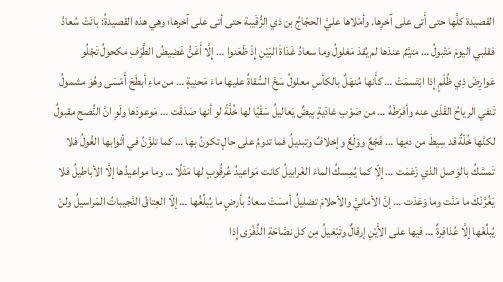القصيدة كلَّها حتى أَتى على آخرِها. وأمْلاها عليَّ الحجّاجُ بن ذي الرُّقَيبة حتى أتى على آخرها؛ وهي هذه القصيدةُ: بانَتْ سُعادُ فقلبي اليومَ مَتْبولُ … متيَّمٌ عندَها لم يُفدَ مَغلولُ وما سعادُ غَدَاةَ البَيْنِ إِذْ ظَعَنوا … إِلَّا أَغَنُّ غَضِيضُ الطَّرْفِ مكحولُ تَجْلُو عَوارِضَ ذِي ظُلْمٍ إِذا ابْتَسمَتْ … كأَنها مُنهَلٌ بالكأسِ معلولُ سَحَّ السُّقاةُ عليها ماءَ مَحنِيةٍ … من ماءِ أبطَحَ أَمْسَى وهُوَ مشمولُ تَنفي الرياحُ القَذَى عنه وأفرَطَهُ … من صَوْبِ غادَيةٍ بِيضٌ يَعاليلُ سَقْيًا لها خُلَّةً لو أنها صَدَقَت … مَوعودَها ولَوِ انَّ النُّصح مقبولُ لكنَّها خُلّةٌ قد سِيطَ من دمِها … فَجْعٌ ووَلْعٌ وإخلافٌ وتبديلُ فما تدومُ على حالٍ تكونُ بها … كما تلوَّنُ في أثوابها الغُولُ فلا تَمسَّكُ بالوَصل الذي زَعَمَت … إلّا كما يُمِسكُ الماءَ الغَرابيلُ كانت مَواعيدُ عُرقُوبٍ لها مَثَلًا … وما مواعيدُها إلَّا الأباطيلُ فلا يَغُرَّنْكَ ما مَنَّت وما وَعَدَت … إنَّ الأمانيَّ والأحلامَ تضليلُ أمسَتْ سعادُ بأرضٍ ما يُبلِّغُها … إلّا العِتاقُ النَّجيباتُ المَراسيلُ ولنْ يُبلِّغَها إلَّا عُذافِرةٌ … فيها على الأَيْنِ إرقالٌ وتَبْغيلُ مِن كل نصَّاحَةِ الذِّفْرَى إِذا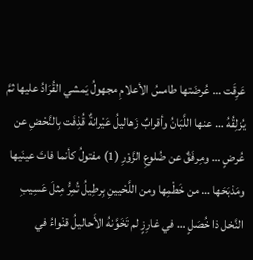عَرِقَت … عُرضَتها طامسُ الأعلامِ مجهولُ يَمشي القُرَادُ عليها ثمَّ يُزلِقُهُ … عنها اللَّبَانُ وأقرابٌ زَهاليلُ عَيْرانةٌ قُذِفَت بِالنَّحْضِ عن عُرضٍ … ومِرفَقٌ عن ضُلوعِ الزَّوْرِ (1) مفتولُ كأنما فاتَ عينَيها ومَذبَحَها … من خَطْمِها ومن اللَّحْيينِ بِرطِيلُ تُمِرُّ مِثلَ عَسِيبِ النَّخل ذا خُصَلٍ … في غارِزٍ لم تَخَوَّنهُ الأَحاليلُ قنْواءُ في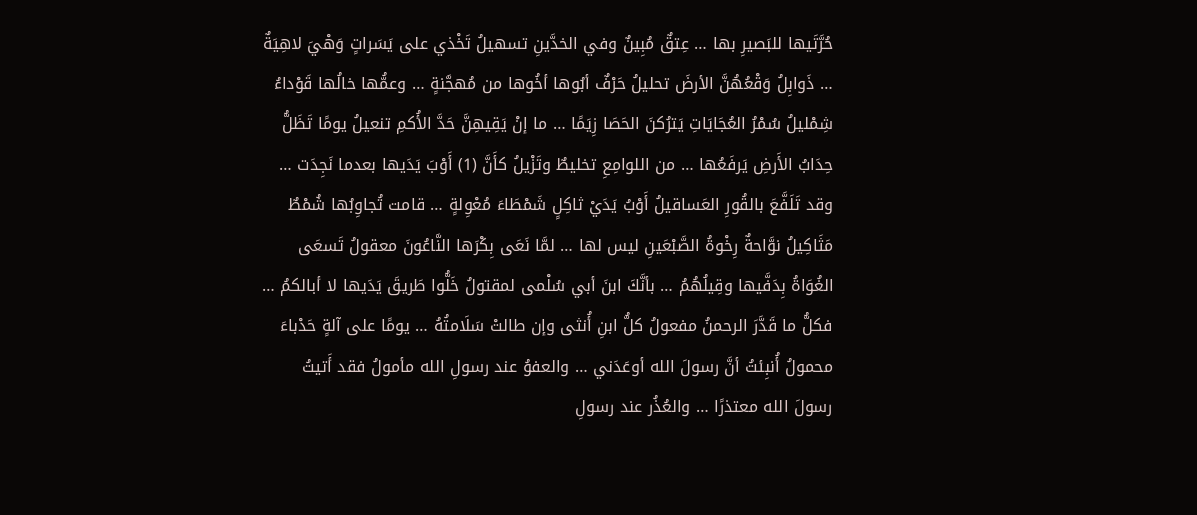حُرَّتَيها للبَصيرِ بها … عِتقٌ مُبِينٌ وفي الخدَّينِ تسهيلُ تَخْذي على يَسَراتٍ وَهْيَ لاهِيَةٌ … ذَوابِلُ وَقْعُهُنَّ الأرضَ تحليلُ حَرْفٌ أبُوها أخُوها من مُهجَّنةٍ … وعمُّها خالُها قَوْداءُ شِمْليلُ سُمْرُ العُجَايَاتِ يَترُكنَ الحَصَا زِيَمًا … ما إنْ يَقِيهِنَّ حَدَّ الأُكمِ تنعيلُ يومًا تَظَلُّ حِدَابُ الأَرضِ يَرفَعُها … من اللوامِعِ تخليطٌ وتَزْيلُ كأَنَّ (1) أَوْبَ يَدَيها بعدما نَجِدَت … وقد تَلَفَّعَ بالقُورِ العَساقيلُ أَوْبُ يَدَيْ ثاكِلٍ شَمْطَاءَ مُعْوِلةٍ … قامت تُجاوِبُها شُمْطٌ مَثَاكِيلُ نوَّاحةٌ رِخْوةُ الصَّبْعَينِ ليس لها … لمَّا نَعَى بِكْرَها النَّاعُونَ معقولُ تَسعَى الغُوَاةُ بِدَفَّيها وقِيلُهُمُ … بأنَّكَ ابنَ أبي سُلْمى لمقتولُ خَلُّوا طَريقَ يَدَيها لا أبالكمُ … فكلُّ ما قَدَّرَ الرحمنُ مفعولُ كلُّ ابنِ أُنثى وإن طالتْ سَلَامتُهُ … يومًا على آلةٍ حَدْباءَ محمولُ أُنبِئتُ أنَّ رسولَ الله أوعَدَني … والعفوُ عند رسولِ الله مأمولُ فقد أَتيتُ رسولَ الله معتذرًا … والعُذُر عند رسولِ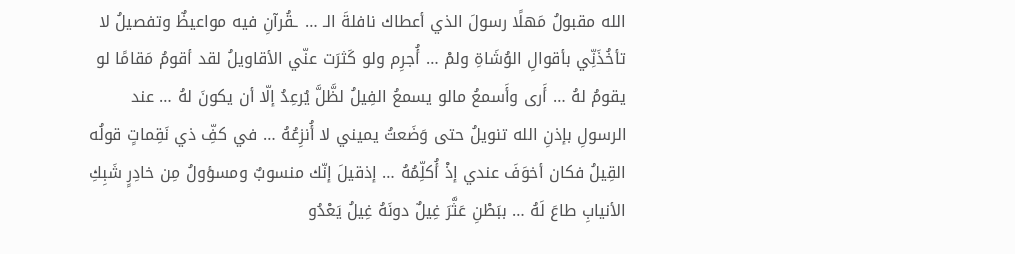الله مقبولُ مَهلًا رسولَ الذي أعطاك نافلةَ الـ … ـقُرآنِ فيه مواعيظٌ وتفصيلُ لا تأخُذَنِّي بأقوالِ الوُشَاةِ ولمْ … أُجرِم ولو كَثرَت عنّي الأقاويلُ لقد أقومُ مَقامًا لو يقومُ لهُ … أَرى وأَسمعُ مالو يسمعُ الفِيلُ لظَّلَّ يُرعِدُ إلّا أن يكونَ لهُ … عند الرسولِ بإذنِ الله تنويلُ حتى وَضَعتُ يميني لا أُنزِعُهُ … في كفِّ ذي نَقِماتٍ قولُه القِيلُ فكان أخوَفَ عندي إذْ أُكلِّمُهُ … إذقيلَ إنّك منسوبٌ ومسؤولُ مِن خادِرٍ شَبِكِ الأنيابِ طاعَ لَهُ … ببَطْنِ عَثَّرَ غِيلٌ دونَهُ غِيلُ يَعْدُو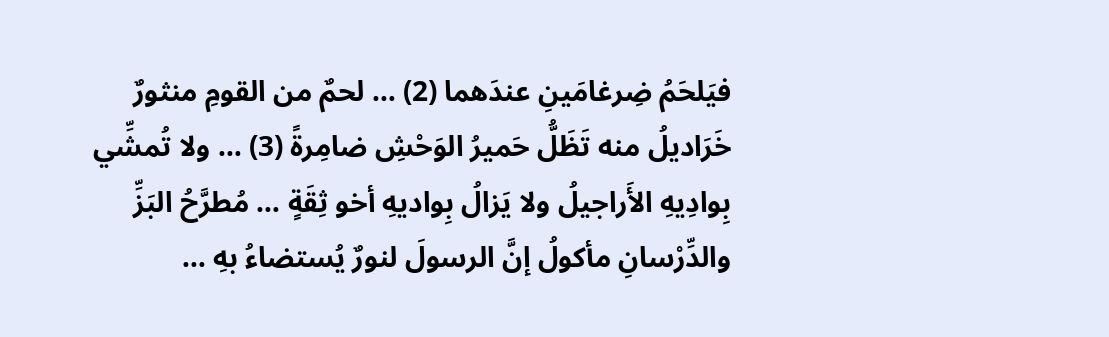فيَلحَمُ ضِرغامَينِ عندَهما (2) … لحمٌ من القومِ منثورٌ خَرَاديلُ منه تَظَلُّ حَميرُ الوَحْشِ ضامِرةً (3) … ولا تُمشِّي بِوادِيهِ الأَراجيلُ ولا يَزالُ بِواديهِ أخو ثِقَةٍ … مُطرَّحُ البَزِّ والدِّرْسانِ مأكولُ إنَّ الرسولَ لنورٌ يُستضاءُ بهِ …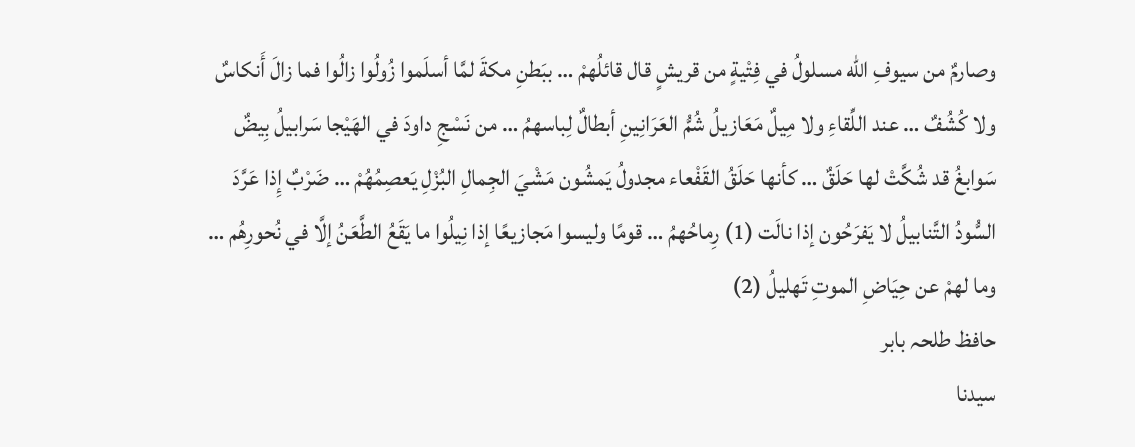وصارمٌ من سيوفِ الله مسلولُ في فِتْيةٍ من قريشٍ قال قائلُهمْ … ببَطنِ مكةَ لمَّا أسلَموا زُولُوا زالُوا فما زالَ أَنكاسٌ ولا كُشُفٌ … عند اللِّقاءِ ولا مِيلٌ مَعَازيلُ شُمُّ العَرَانِينِ أبطالٌ لِباسهمُ … من نَسْجِ داودَ في الهَيْجا سَرابيلُ بِيضٌ سَوابغُ قد شُكَّتْ لها حَلَقٌ … كأنها حَلَقُ القَفْعاء مجدولُ يَمشُون مَشْيَ الجِمالِ البُزْلِ يَعصِمُهُمْ … ضَرْبٌ إِذا عَرَّدَ السُّودُ التَّنابيلُ لا يَفرَحُون إذا نالَت (1) رِماحُهمُ … قومًا وليسوا مَجازيعًا إذا نِيلُوا ما يَقَعُ الطَّعَنُ إلَّا في نُحورِهُم … وما لهمْ عن حِيَاضِ الموتِ تَهليلُ (2)
حافظ طلحہ بابر
سیدنا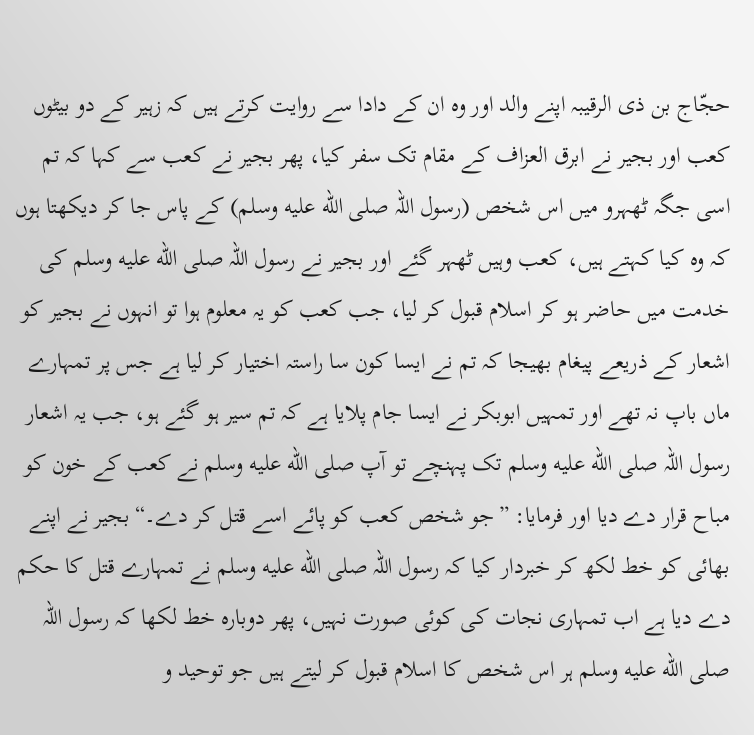حجّاج بن ذی الرقیبہ اپنے والد اور وہ ان کے دادا سے روایت کرتے ہیں کہ زہیر کے دو بیٹوں کعب اور بجیر نے ابرق العزاف کے مقام تک سفر کیا، پھر بجیر نے کعب سے کہا کہ تم اسی جگہ ٹھہرو میں اس شخص (رسول اللہ صلى الله عليه وسلم) کے پاس جا کر دیکھتا ہوں کہ وہ کیا کہتے ہیں، کعب وہیں ٹھہر گئے اور بجیر نے رسول اللہ صلى الله عليه وسلم کی خدمت میں حاضر ہو کر اسلام قبول کر لیا، جب کعب کو یہ معلوم ہوا تو انہوں نے بجیر کو اشعار کے ذریعے پیغام بھیجا کہ تم نے ایسا کون سا راستہ اختیار کر لیا ہے جس پر تمہارے ماں باپ نہ تھے اور تمہیں ابوبکر نے ایسا جام پلایا ہے کہ تم سیر ہو گئے ہو، جب یہ اشعار رسول اللہ صلى الله عليه وسلم تک پہنچے تو آپ صلى الله عليه وسلم نے کعب کے خون کو مباح قرار دے دیا اور فرمایا: ”جو شخص کعب کو پائے اسے قتل کر دے۔“ بجیر نے اپنے بھائی کو خط لکھ کر خبردار کیا کہ رسول اللہ صلى الله عليه وسلم نے تمہارے قتل کا حکم دے دیا ہے اب تمہاری نجات کی کوئی صورت نہیں، پھر دوبارہ خط لکھا کہ رسول اللہ صلى الله عليه وسلم ہر اس شخص کا اسلام قبول کر لیتے ہیں جو توحید و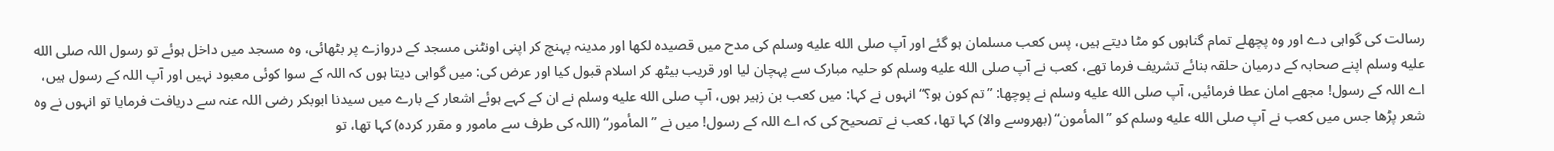رسالت کی گواہی دے اور وہ پچھلے تمام گناہوں کو مٹا دیتے ہیں، پس کعب مسلمان ہو گئے اور آپ صلى الله عليه وسلم کی مدح میں قصیدہ لکھا اور مدینہ پہنچ کر اپنی اونٹنی مسجد کے دروازے پر بٹھائی، وہ مسجد میں داخل ہوئے تو رسول اللہ صلى الله عليه وسلم اپنے صحابہ کے درمیان حلقہ بنائے تشریف فرما تھے، کعب نے آپ صلى الله عليه وسلم کو حلیہ مبارک سے پہچان لیا اور قریب بیٹھ کر اسلام قبول کیا اور عرض کی: میں گواہی دیتا ہوں کہ اللہ کے سوا کوئی معبود نہیں اور آپ اللہ کے رسول ہیں، اے اللہ کے رسول! مجھے امان عطا فرمائیں، آپ صلى الله عليه وسلم نے پوچھا: ”تم کون ہو؟“ انہوں نے کہا: میں کعب بن زہیر ہوں، آپ صلى الله عليه وسلم نے ان کے کہے ہوئے اشعار کے بارے میں سیدنا ابوبکر رضی اللہ عنہ سے دریافت فرمایا تو انہوں نے وہ شعر پڑھا جس میں کعب نے آپ صلى الله عليه وسلم کو ”المأمون“ (بھروسے والا) کہا تھا، کعب نے تصحیح کی کہ اے اللہ کے رسول! میں نے ”المأمور“ (اللہ کی طرف سے مامور و مقرر کردہ) کہا تھا، تو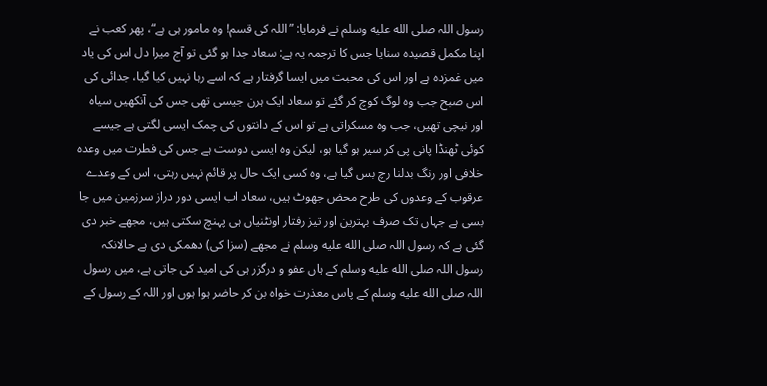رسول اللہ صلى الله عليه وسلم نے فرمایا: ”اللہ کی قسم! وہ مامور ہی ہے“، پھر کعب نے اپنا مکمل قصیدہ سنایا جس کا ترجمہ یہ ہے: سعاد جدا ہو گئی تو آج میرا دل اس کی یاد میں غمزدہ ہے اور اس کی محبت میں ایسا گرفتار ہے کہ اسے رہا نہیں کیا گیا، جدائی کی اس صبح جب وہ لوگ کوچ کر گئے تو سعاد ایک ہرن جیسی تھی جس کی آنکھیں سیاہ اور نیچی تھیں، جب وہ مسکراتی ہے تو اس کے دانتوں کی چمک ایسی لگتی ہے جیسے کوئی ٹھنڈا پانی پی کر سیر ہو گیا ہو، لیکن وہ ایسی دوست ہے جس کی فطرت میں وعدہ خلافی اور رنگ بدلنا رچ بس گیا ہے، وہ کسی ایک حال پر قائم نہیں رہتی، اس کے وعدے عرقوب کے وعدوں کی طرح محض جھوٹ ہیں، سعاد اب ایسی دور دراز سرزمین میں جا بسی ہے جہاں تک صرف بہترین اور تیز رفتار اونٹنیاں ہی پہنچ سکتی ہیں، مجھے خبر دی گئی ہے کہ رسول اللہ صلى الله عليه وسلم نے مجھے (سزا کی) دھمکی دی ہے حالانکہ رسول اللہ صلى الله عليه وسلم کے ہاں عفو و درگزر ہی کی امید کی جاتی ہے، میں رسول اللہ صلى الله عليه وسلم کے پاس معذرت خواہ بن کر حاضر ہوا ہوں اور اللہ کے رسول کے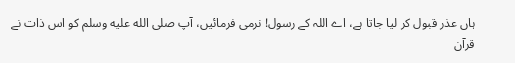ہاں عذر قبول کر لیا جاتا ہے، اے اللہ کے رسول! نرمی فرمائیں، آپ صلى الله عليه وسلم کو اس ذات نے قرآن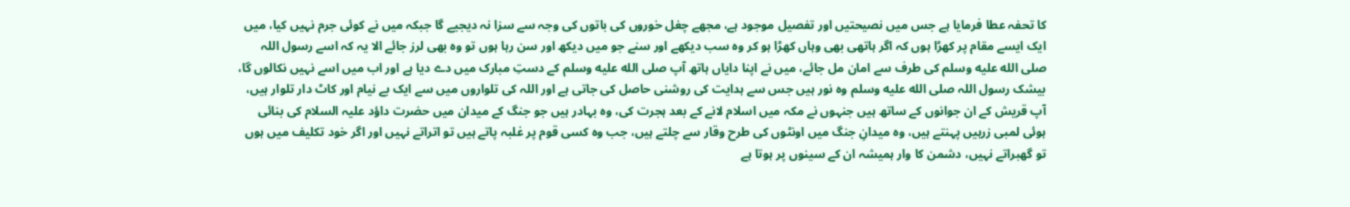کا تحفہ عطا فرمایا ہے جس میں نصیحتیں اور تفصیل موجود ہے، مجھے چغل خوروں کی باتوں کی وجہ سے سزا نہ دیجیے گا جبکہ میں نے کوئی جرم نہیں کیا، میں ایک ایسے مقام پر کھڑا ہوں کہ اگر ہاتھی بھی وہاں کھڑا ہو کر وہ سب دیکھے اور سنے جو میں دیکھ اور سن رہا ہوں تو وہ بھی لرز جائے الا یہ کہ اسے رسول اللہ صلى الله عليه وسلم کی طرف سے امان مل جائے، میں نے اپنا دایاں ہاتھ آپ صلى الله عليه وسلم کے دستِ مبارک میں دے دیا ہے اور اب میں اسے نہیں نکالوں گا، بیشک رسول اللہ صلى الله عليه وسلم وہ نور ہیں جس سے ہدایت کی روشنی حاصل کی جاتی ہے اور اللہ کی تلواروں میں سے ایک بے نیام اور کاٹ دار تلوار ہیں، آپ قریش کے ان جوانوں کے ساتھ ہیں جنہوں نے مکہ میں اسلام لانے کے بعد ہجرت کی، وہ بہادر ہیں جو جنگ کے میدان میں حضرت داؤد علیہ السلام کی بنائی ہوئی لمبی زرہیں پہنتے ہیں، وہ میدانِ جنگ میں اونٹوں کی طرح وقار سے چلتے ہیں، جب وہ کسی قوم پر غلبہ پاتے ہیں تو اتراتے نہیں اور اگر خود تکلیف میں ہوں تو گھبراتے نہیں، دشمن کا وار ہمیشہ ان کے سینوں پر ہوتا ہے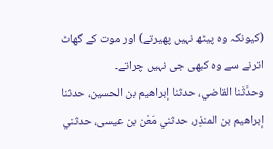(کیونکہ وہ پیٹھ نہیں پھیرتے) اور موت کے گھاٹ اترنے سے وہ کبھی جی نہیں چراتے۔
وحدَّثَنا القاضي، حدثنا إبراهيم بن الحسين، حدثنا إبراهيم بن المنذِر، حدثني مَعْن بن عيسى، حدثني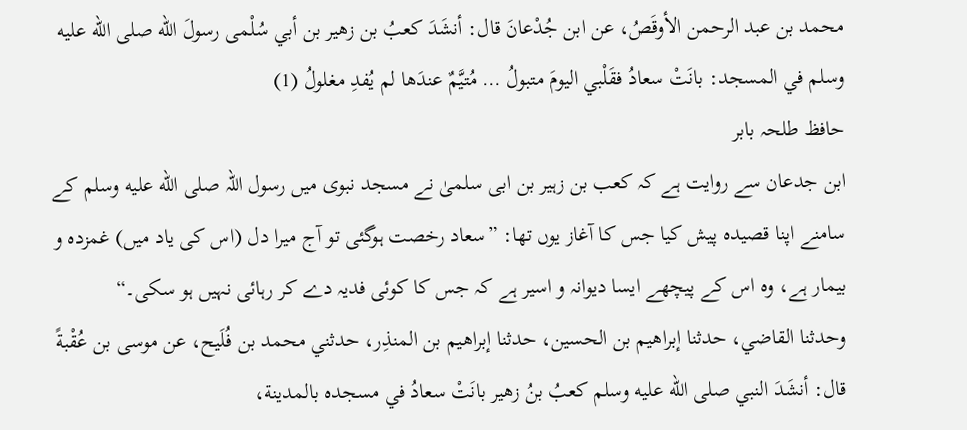محمد بن عبد الرحمن الأوقَصُ، عن ابن جُدْعانَ قال: أنشَدَ كعبُ بن زهير بن أبي سُلْمى رسولَ الله صلى الله عليه وسلم في المسجد: بانَتْ سعادُ فقَلْبي اليومَ متبولُ … مُتيَّمٌ عندَها لم يُفدِ مغلولُ (1)
حافظ طلحہ بابر
ابن جدعان سے روایت ہے کہ کعب بن زہیر بن ابی سلمیٰ نے مسجد نبوی میں رسول اللہ صلى الله عليه وسلم کے سامنے اپنا قصیدہ پیش کیا جس کا آغاز یوں تھا: ”سعاد رخصت ہوگئی تو آج میرا دل (اس کی یاد میں) غمزدہ و بیمار ہے، وہ اس کے پیچھے ایسا دیوانہ و اسیر ہے کہ جس کا کوئی فدیہ دے کر رہائی نہیں ہو سکی۔“
وحدثنا القاضي، حدثنا إبراهيم بن الحسين، حدثنا إبراهيم بن المنذِر، حدثني محمد بن فُلَيح، عن موسى بن عُقْبةً قال: أنشَدَ النبي صلى الله عليه وسلم كعبُ بنُ زهير بانَتْ سعادُ في مسجده بالمدينة،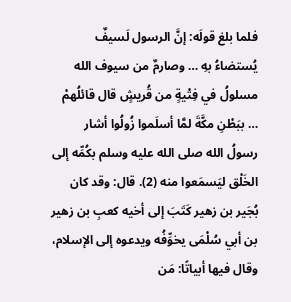فلما بلغ قولَه: إنَّ الرسول لَسيفٌ يُستضاءُ بهِ … وصارمٌ من سيوف الله مسلولُ في فِتْيةٍ من قُريشٍ قال قائلُهمْ … ببَطْنِ مكَّةَ لمَّا أسلَموا زُولُوا أشار رسولُ الله صلى الله عليه وسلم بكُمِّه إلى الخَلْق ليَسمَعوا منه (2). قال: وقد كان بُجَير بن زهير كَتَبَ إلى أخيه كعبِ بن زهير بن أبي سُلْمَى يخوِّفُه ويدعوه إلى الإسلام، وقال فيها أبياتًا: مَن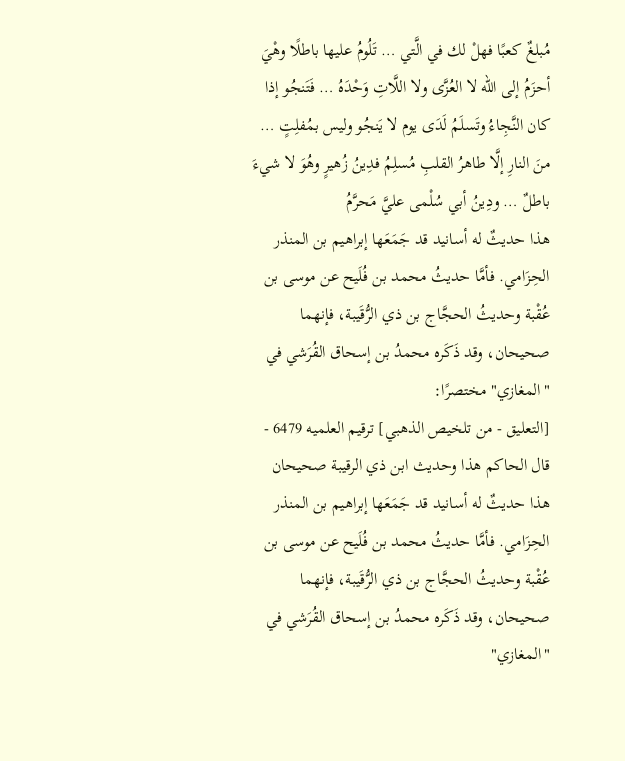مُبلغٌ كعبًا فهلْ لك في الَّتي … تَلُومُ عليها باطلًا وهْيَ أحزَمُ إلى الله لا العُزَّى ولا اللَّاتِ وَحْدَهُ … فَتَنجُو إذا كان النَّجِاءُ وتَسلَمُ لَدَى يوم لا يَنجُو وليس بمُفلِتٍ … منَ النارِ إلَّا طاهرُ القلبِ مُسلِمُ فدِينُ زُهيرٍ وهُوَ لا شيءَ باطلٌ … ودِينُ أبي سُلْمى عليَّ مَحرَّمُ
هذا حديثٌ له أسانيد قد جَمَعَها إبراهيم بن المنذر الحِزَامي. فأمَّا حديثُ محمد بن فُلَيح عن موسى بن عُقْبة وحديثُ الحجَّاج بن ذي الرُّقَيبة، فإنهما صحيحان، وقد ذَكَره محمدُ بن إسحاق القُرَشي في "المغازي" مختصرًا:
[التعليق - من تلخيص الذهبي] ترقيم العلميه 6479 - قال الحاكم هذا وحديث ابن ذي الرقيبة صحيحان
هذا حديثٌ له أسانيد قد جَمَعَها إبراهيم بن المنذر الحِزَامي. فأمَّا حديثُ محمد بن فُلَيح عن موسى بن عُقْبة وحديثُ الحجَّاج بن ذي الرُّقَيبة، فإنهما صحيحان، وقد ذَكَره محمدُ بن إسحاق القُرَشي في "المغازي"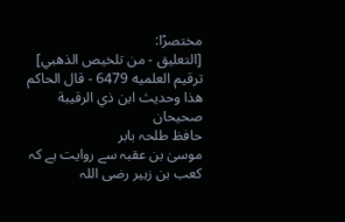مختصرًا:
[التعليق - من تلخيص الذهبي] ترقيم العلميه 6479 - قال الحاكم هذا وحديث ابن ذي الرقيبة صحيحان
حافظ طلحہ بابر
موسیٰ بن عقبہ سے روایت ہے کہ کعب بن زہیر رضی اللہ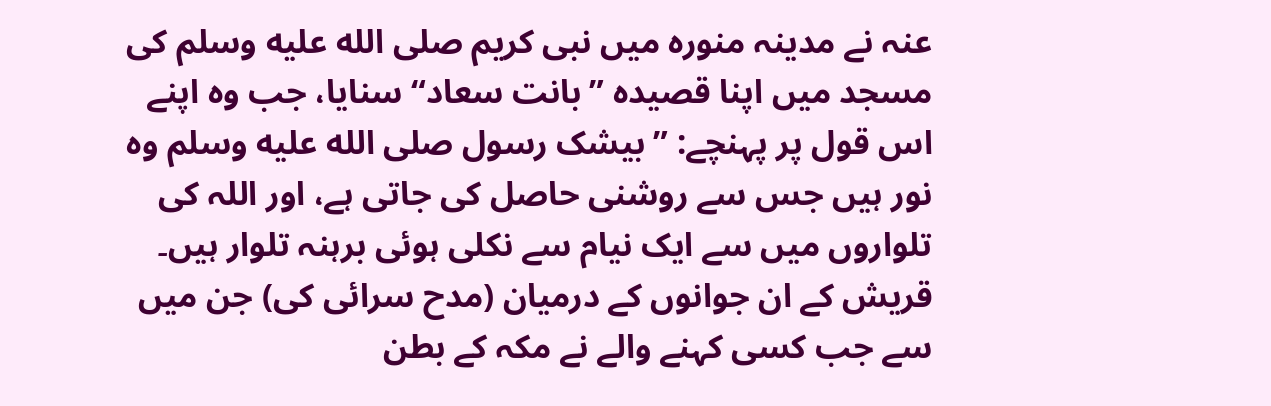عنہ نے مدینہ منورہ میں نبی کریم صلى الله عليه وسلم کی مسجد میں اپنا قصیدہ ”بانت سعاد“ سنایا، جب وہ اپنے اس قول پر پہنچے: ”بیشک رسول صلى الله عليه وسلم وہ نور ہیں جس سے روشنی حاصل کی جاتی ہے، اور اللہ کی تلواروں میں سے ایک نیام سے نکلی ہوئی برہنہ تلوار ہیں۔ قریش کے ان جوانوں کے درمیان (مدح سرائی کی) جن میں سے جب کسی کہنے والے نے مکہ کے بطن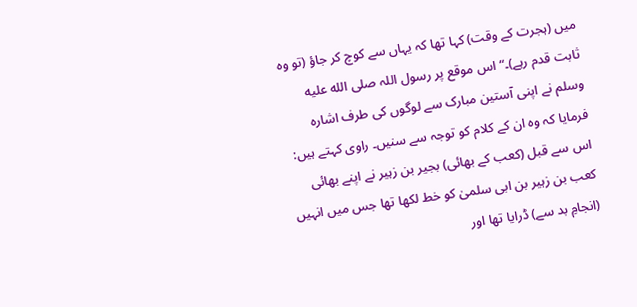میں (ہجرت کے وقت) کہا تھا کہ یہاں سے کوچ کر جاؤ (تو وہ ثابت قدم رہے)۔“ اس موقع پر رسول اللہ صلى الله عليه وسلم نے اپنی آستین مبارک سے لوگوں کی طرف اشارہ فرمایا کہ وہ ان کے کلام کو توجہ سے سنیں۔ راوی کہتے ہیں: اس سے قبل (کعب کے بھائی) بجیر بن زہیر نے اپنے بھائی کعب بن زہیر بن ابی سلمیٰ کو خط لکھا تھا جس میں انہیں (انجامِ بد سے) ڈرایا تھا اور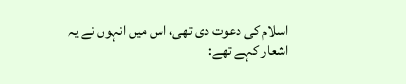اسلام کی دعوت دی تھی، اس میں انہوں نے یہ اشعار کہے تھے: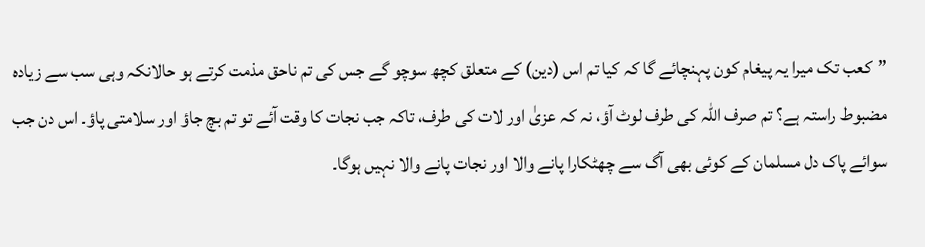”کعب تک میرا یہ پیغام کون پہنچائے گا کہ کیا تم اس (دین) کے متعلق کچھ سوچو گے جس کی تم ناحق مذمت کرتے ہو حالانکہ وہی سب سے زیادہ مضبوط راستہ ہے؟ تم صرف اللہ کی طرف لوٹ آؤ، نہ کہ عزیٰ اور لات کی طرف، تاکہ جب نجات کا وقت آئے تو تم بچ جاؤ اور سلامتی پاؤ۔ اس دن جب سوائے پاک دل مسلمان کے کوئی بھی آگ سے چھٹکارا پانے والا اور نجات پانے والا نہیں ہوگا۔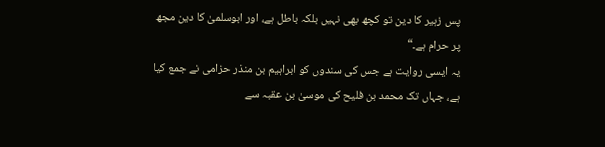پس زہیر کا دین تو کچھ بھی نہیں بلکہ باطل ہے، اور ابوسلمیٰ کا دین مجھ پر حرام ہے۔“
یہ ایسی روایت ہے جس کی سندوں کو ابراہیم بن منذر حزامی نے جمع کیا ہے، جہاں تک محمد بن فلیح کی موسیٰ بن عقبہ سے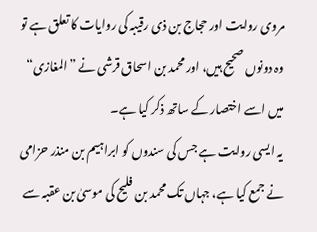مروی روایت اور حجاج بن ذی رقیبہ کی روایات کا تعلق ہے تو وہ دونوں صحیح ہیں، اور محمد بن اسحاق قرشی نے ”المغازی“ میں اسے اختصار کے ساتھ ذکر کیا ہے۔
یہ ایسی روایت ہے جس کی سندوں کو ابراہیم بن منذر حزامی نے جمع کیا ہے، جہاں تک محمد بن فلیح کی موسیٰ بن عقبہ سے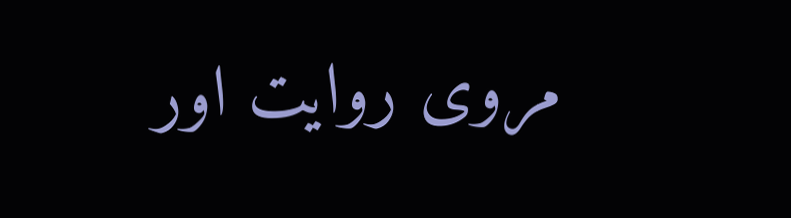مروی روایت اور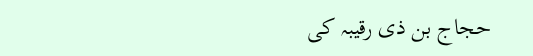حجاج بن ذی رقیبہ کی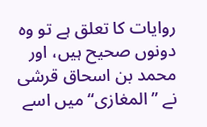روایات کا تعلق ہے تو وہ دونوں صحیح ہیں، اور محمد بن اسحاق قرشی نے ”المغازی“ میں اسے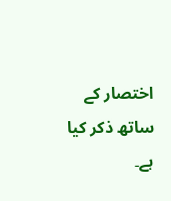اختصار کے ساتھ ذکر کیا ہے۔